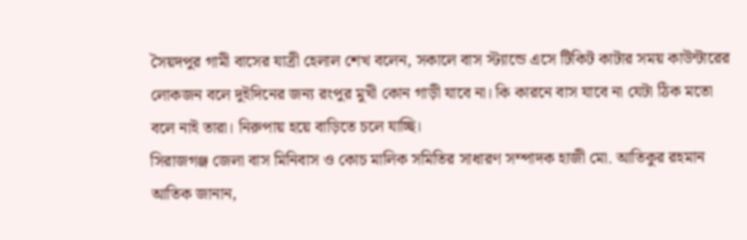সৈয়দপুর গামী বাসের যাত্রী হেলাল শেখ বলেন, সকালে বাস স্ট্যান্ডে এসে টিকিট কাটার সময় কাউন্টারের লোকজন বলে দুইদিনের জন্য রংপুর মুখী কোন গাড়ী যাবে না। কি কারনে বাস যাবে না যেটা ঠিক মতো বলে নাই তারা। নিরুপায় হয়ে বাড়িতে চলে যাচ্ছি।
সিরাজগঞ্জ জেলা বাস মিনিবাস ও কোচ মালিক সমিতির সাধারণ সম্পাদক হাজী মো. আতিকুর রহমান আতিক জানান,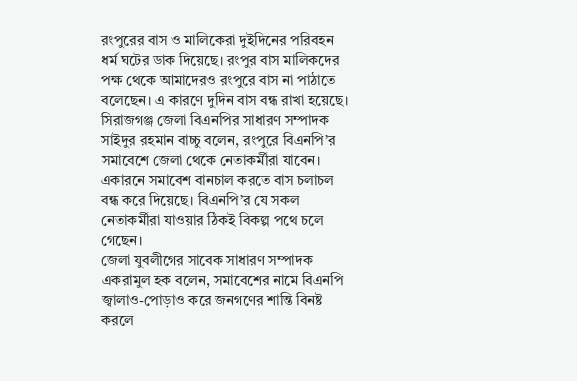রংপুরের বাস ও মালিকেরা দুইদিনের পরিবহন ধর্ম ঘটের ডাক দিয়েছে। রংপুর বাস মালিকদের পক্ষ থেকে আমাদেরও রংপুরে বাস না পাঠাতে বলেছেন। এ কারণে দুদিন বাস বন্ধ রাখা হয়েছে। সিরাজগঞ্জ জেলা বিএনপির সাধারণ সম্পাদক সাইদুর রহমান বাচ্চু বলেন, রংপুরে বিএনপি’র সমাবেশে জেলা থেকে নেতাকর্মীরা যাবেন। একারনে সমাবেশ বানচাল করতে বাস চলাচল বন্ধ করে দিয়েছে। বিএনপি’র যে সকল নেতাকর্মীরা যাওয়ার ঠিকই বিকল্প পথে চলে গেছেন।
জেলা যুবলীগের সাবেক সাধারণ সম্পাদক একরামুল হক বলেন, সমাবেশের নামে বিএনপি জ্বালাও-পোড়াও করে জনগণের শান্তি বিনষ্ট করলে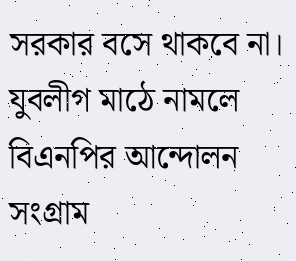সরকার বসে থাকবে না। যুবলীগ মাঠে নামলে বিএনপির আন্দোলন সংগ্রাম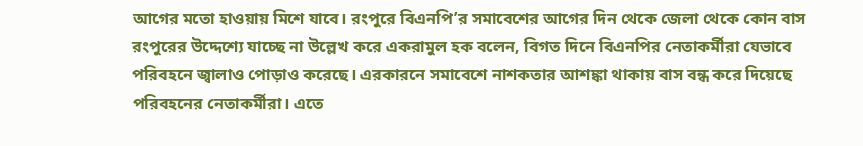আগের মতো হাওয়ায় মিশে যাবে। রংপুরে বিএনপি’র সমাবেশের আগের দিন থেকে জেলা থেকে কোন বাস রংপুরের উদ্দেশ্যে যাচ্ছে না উল্লেখ করে একরামুল হক বলেন, বিগত দিনে বিএনপির নেতাকর্মীরা যেভাবে পরিবহনে জ্বালাও পোড়াও করেছে। এরকারনে সমাবেশে নাশকতার আশঙ্কা থাকায় বাস বন্ধ করে দিয়েছে পরিবহনের নেতাকর্মীরা। এতে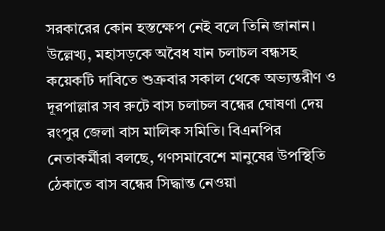সরকারের কোন হস্তক্ষেপ নেই বলে তিনি জানান।
উল্লেখ্য, মহাসড়কে অবৈধ যান চলাচল বন্ধসহ কয়েকটি দাবিতে শুক্রবার সকাল থেকে অভ্যন্তরীণ ও দূরপাল্লার সব রুটে বাস চলাচল বন্ধের ঘোষণা দেয় রংপুর জেলা বাস মালিক সমিতি। বিএনপির নেতাকর্মীরা বলছে, গণসমাবেশে মানুষের উপস্থিতি ঠেকাতে বাস বন্ধের সিদ্ধান্ত নেওয়া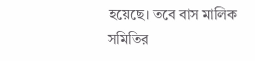হয়েছে। তবে বাস মালিক সমিতির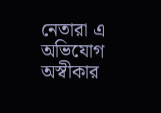নেতারা এ অভিযোগ অস্বীকার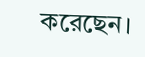করেছেন।